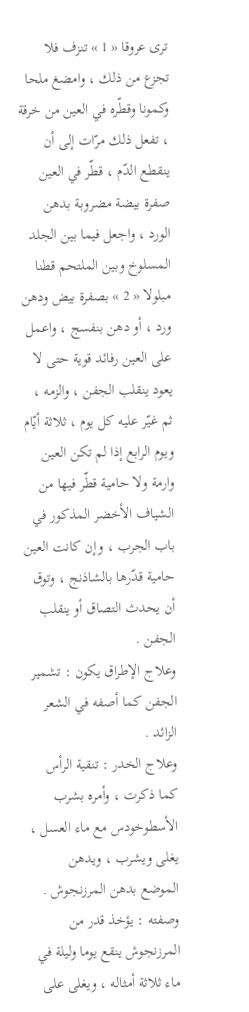ترى عروقا « 1 » تنزف فلا تجزع من ذلك ، وامضغ ملحا وكمونا وقطّره في العين من خرقة ، تفعل ذلك مرّات إلى أن ينقطع الدّم ، قطّر في العين صفرة بيضة مضروبة بدهن الورد ، واجعل فيما بين الجلد المسلوخ وبين الملتحم قطنا مبلولا « 2 » بصفرة بيض ودهن ورد ، أو دهن بنفسج ، واعمل على العين رفائد قوية حتى لا يعود ينقلب الجفن ، والزمه ، ثم غيّر عليه كل يوم ، ثلاثة أيّام ويوم الرابع إذا لم تكن العين وارمة ولا حامية قطّر فيها من الشياف الأخضر المذكور في باب الجرب ، وإن كانت العين حامية قدّرها بالشاذنج ، وتوق أن يحدث التصاق أو ينقلب الجفن .
وعلاج الإطراق يكون : تشمير الجفن كما أصفه في الشعر الزائد .
وعلاج الخدر : تنقية الرأس كما ذكرت ، وأمره بشرب الأسطوخودس مع ماء العسل ، يغلى ويشرب ، ويدهن الموضع بدهن المرزنجوش .
وصفته : يؤخذ قدر من المرزنجوش ينقع يوما وليلة في ماء ثلاثة أمثاله ، ويغلى على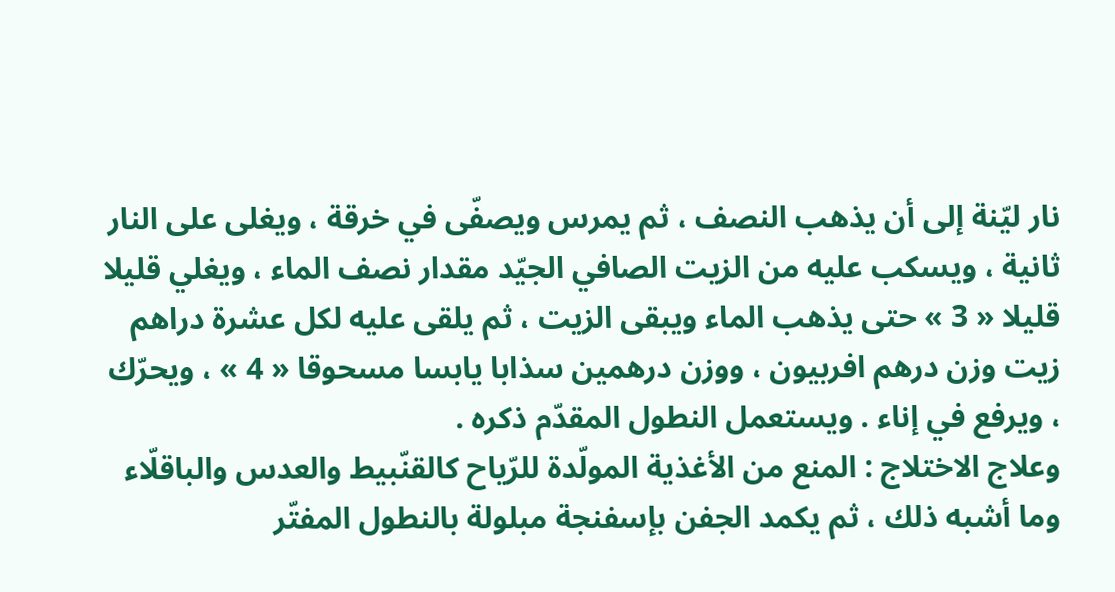نار ليّنة إلى أن يذهب النصف ، ثم يمرس ويصفّى في خرقة ، ويغلى على النار ثانية ، ويسكب عليه من الزيت الصافي الجيّد مقدار نصف الماء ، ويغلي قليلا قليلا « 3 » حتى يذهب الماء ويبقى الزيت ، ثم يلقى عليه لكل عشرة دراهم زيت وزن درهم افربيون ، ووزن درهمين سذابا يابسا مسحوقا « 4 » ، ويحرّك ، ويرفع في إناء . ويستعمل النطول المقدّم ذكره .
وعلاج الاختلاج : المنع من الأغذية المولّدة للرّياح كالقنّبيط والعدس والباقلّاء وما أشبه ذلك ، ثم يكمد الجفن بإسفنجة مبلولة بالنطول المفتّر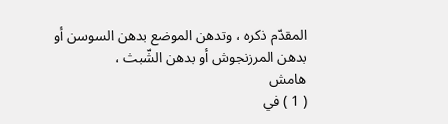المقدّم ذكره ، وتدهن الموضع بدهن السوسن أو بدهن المرزنجوش أو بدهن الشّبث ،
هامش
( 1 ) في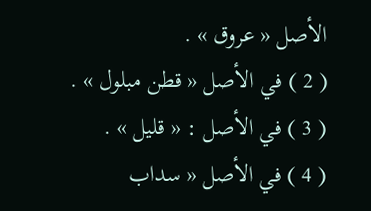الأصل « عروق » .
( 2 ) في الأصل « قطن مبلول » .
( 3 ) في الأصل : « قليل » .
( 4 ) في الأصل « سداب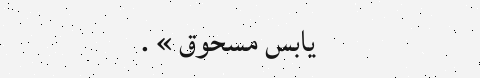يابس مسحوق » .